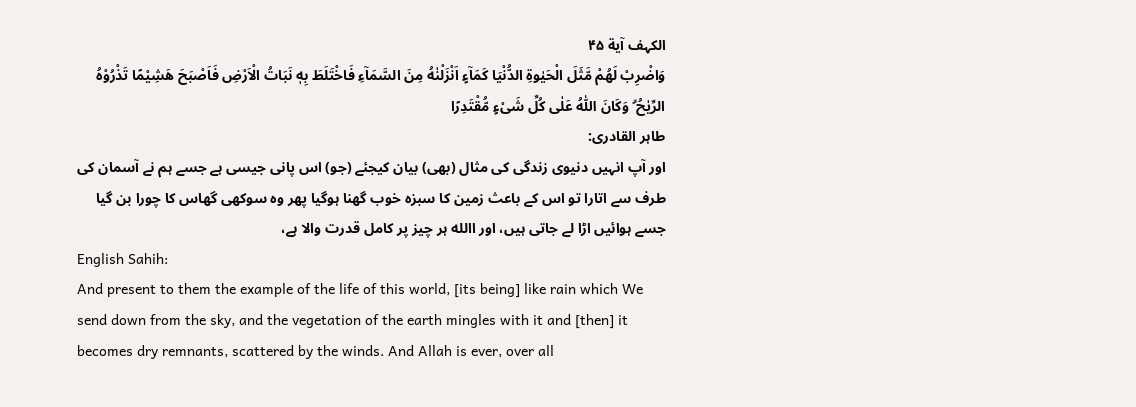الکہف آية ۴۵
وَاضْرِبْ لَهُمْ مَّثَلَ الْحَيٰوةِ الدُّنْيَا كَمَاۤءٍ اَنْزَلْنٰهُ مِنَ السَّمَاۤءِ فَاخْتَلَطَ بِهٖ نَبَاتُ الْاَرْضِ فَاَصْبَحَ هَشِيْمًا تَذْرُوْهُ الرِّيٰحُ ۗ وَكَانَ اللّٰهُ عَلٰى كُلِّ شَىْءٍ مُّقْتَدِرًا
طاہر القادری:
اور آپ انہیں دنیوی زندگی کی مثال (بھی) بیان کیجئے (جو) اس پانی جیسی ہے جسے ہم نے آسمان کی طرف سے اتارا تو اس کے باعث زمین کا سبزہ خوب گھنا ہوگیا پھر وہ سوکھی گھاس کا چورا بن گیا جسے ہوائیں اڑا لے جاتی ہیں، اور االله ہر چیز پر کامل قدرت والا ہے،
English Sahih:
And present to them the example of the life of this world, [its being] like rain which We send down from the sky, and the vegetation of the earth mingles with it and [then] it becomes dry remnants, scattered by the winds. And Allah is ever, over all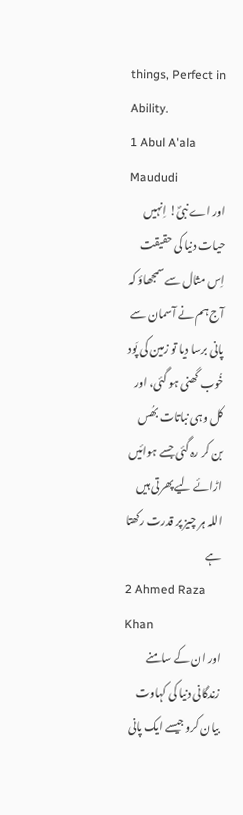things, Perfect in Ability.
1 Abul A'ala Maududi
اور اے نبیؐ! اِنہیں حیات دنیا کی حقیقت اِس مثال سے سمجھاؤ کہ آج ہم نے آسمان سے پانی برسا دیا تو زمین کی پَود خُوب گھنی ہو گئی، اور کل وہی نباتات بھُس بن کر رہ گئی جسے ہوائیں اڑائے لیے پھرتی ہیں اللہ ہر چیز پر قدرت رکھتا ہے
2 Ahmed Raza Khan
اور ان کے سامنے زندگانی دنیا کی کہاوت بیان کرو جیسے ایک پانی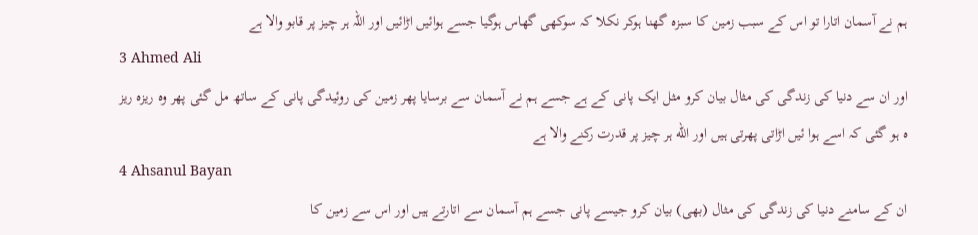ہم نے آسمان اتارا تو اس کے سبب زمین کا سبزہ گھنا ہوکر نکلا کہ سوکھی گھاس ہوگیا جسے ہوائیں اڑائیں اور اللہ ہر چیز پر قابو والا ہے
3 Ahmed Ali
اور ان سے دنیا کی زندگی کی مثال بیان کرو مثل ایک پانی کے ہے جسے ہم نے آسمان سے برسایا پھر زمین کی روئیدگی پانی کے ساتھ مل گئی پھر وہ ریزہ ریز ہ ہو گئی کہ اسے ہوا ئیں اڑاتی پھرتی ہیں اور الله ہر چیز پر قدرت رکنے والا ہے
4 Ahsanul Bayan
ان کے سامنے دنیا کی زندگی کی مثال (بھی) بیان کرو جیسے پانی جسے ہم آسمان سے اتارتے ہیں اور اس سے زمین کا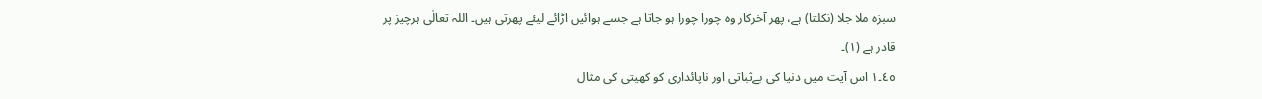سبزہ ملا جلا (نکلتا) ہے، پھر آخرکار وہ چورا چورا ہو جاتا ہے جسے ہوائیں اڑائے لیئے پھرتی ہیں۔ اللہ تعالٰی ہرچیز پر قادر ہے (١)۔
٤٥۔١ اس آیت میں دنیا کی بےثباتی اور ناپائداری کو کھیتی کی مثال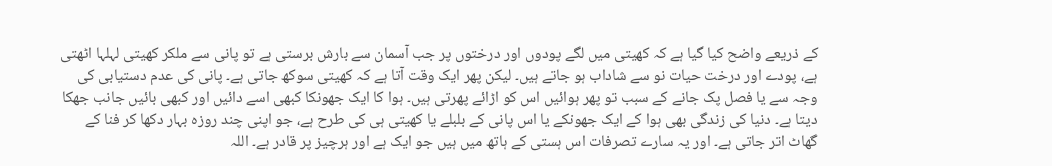کے ذریعے واضح کیا گیا ہے کہ کھیتی میں لگے پودوں اور درختوں پر جب آسمان سے بارش برستی ہے تو پانی سے ملکر کھیتی لہلہا اٹھتی ہے، پودے اور درخت حیات نو سے شاداب ہو جاتے ہیں۔ لیکن پھر ایک وقت آتا ہے کہ کھیتی سوکھ جاتی ہے۔ پانی کی عدم دستیابی کی وجہ سے یا فصل پک جانے کے سبب تو پھر ہوائیں اس کو اڑائے پھرتی ہیں۔ ہوا کا ایک جھونکا کبھی اسے دائیں اور کبھی بائیں جانب جھکا دیتا ہے۔ دنیا کی زندگی بھی ہوا کے ایک جھونکے یا اس پانی کے بلبلے یا کھیتی ہی کی طرح ہے، جو اپنی چند روزہ بہار دکھا کر فنا کے گھاٹ اتر جاتی ہے۔ اور یہ سارے تصرفات اس ہستی کے ہاتھ میں ہیں جو ایک ہے اور ہرچیز پر قادر ہے۔ اللہ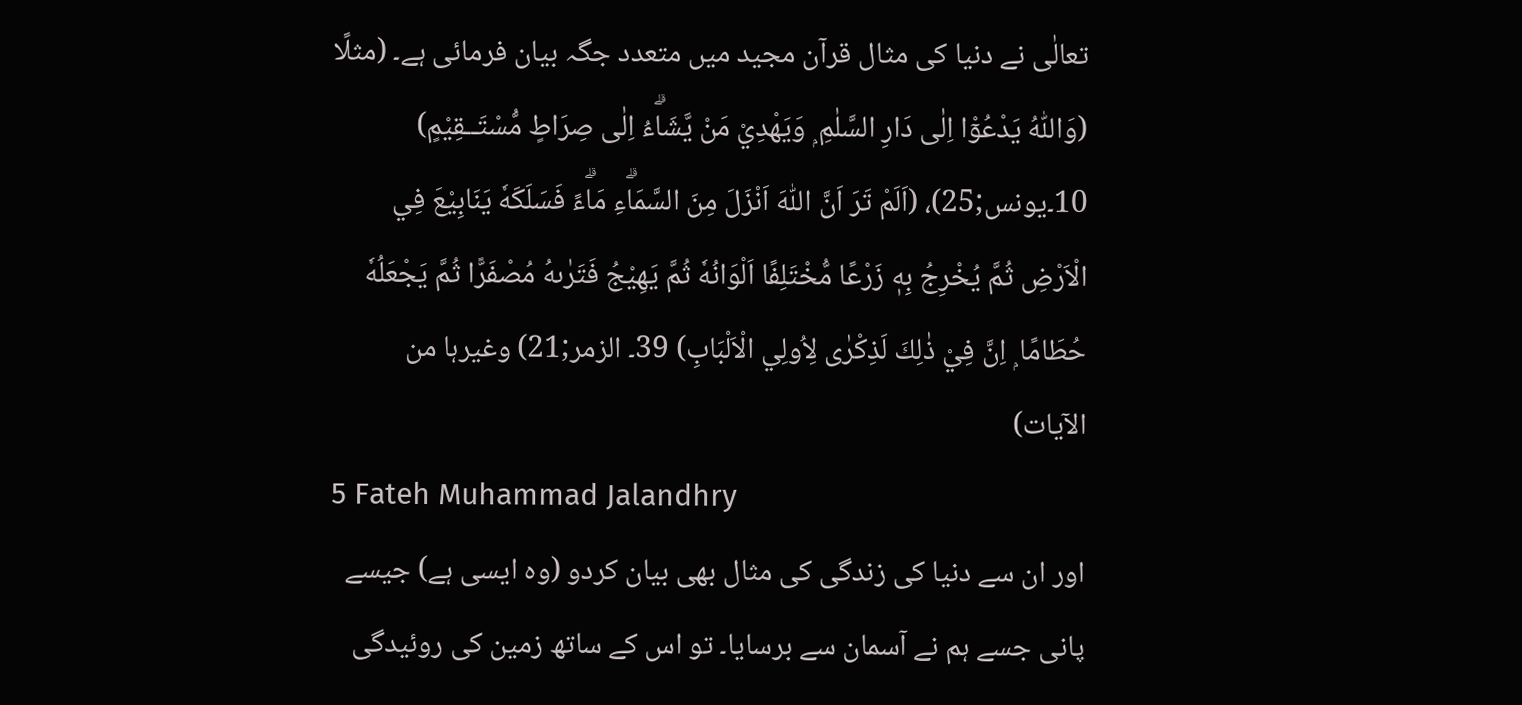تعالٰی نے دنیا کی مثال قرآن مجید میں متعدد جگہ بیان فرمائی ہے۔ (مثلًا (وَاللّٰهُ يَدْعُوْٓا اِلٰى دَارِ السَّلٰمِ ۭ وَيَهْدِيْ مَنْ يَّشَاۗءُ اِلٰى صِرَاطٍ مُّسْتَــقِيْمٍ) 10۔یونس;25)، (اَلَمْ تَرَ اَنَّ اللّٰهَ اَنْزَلَ مِنَ السَّمَاۗءِ مَاۗءً فَسَلَكَهٗ يَنَابِيْعَ فِي الْاَرْضِ ثُمَّ يُخْرِجُ بِهٖ زَرْعًا مُّخْتَلِفًا اَلْوَانُهٗ ثُمَّ يَهِيْجُ فَتَرٰىهُ مُصْفَرًّا ثُمَّ يَجْعَلُهٗ حُطَامًا ۭ اِنَّ فِيْ ذٰلِكَ لَذِكْرٰى لِاُولِي الْاَلْبَابِ) 39۔ الزمر;21) وغیرہا من الآیات)
5 Fateh Muhammad Jalandhry
اور ان سے دنیا کی زندگی کی مثال بھی بیان کردو (وہ ایسی ہے) جیسے پانی جسے ہم نے آسمان سے برسایا۔ تو اس کے ساتھ زمین کی روئیدگی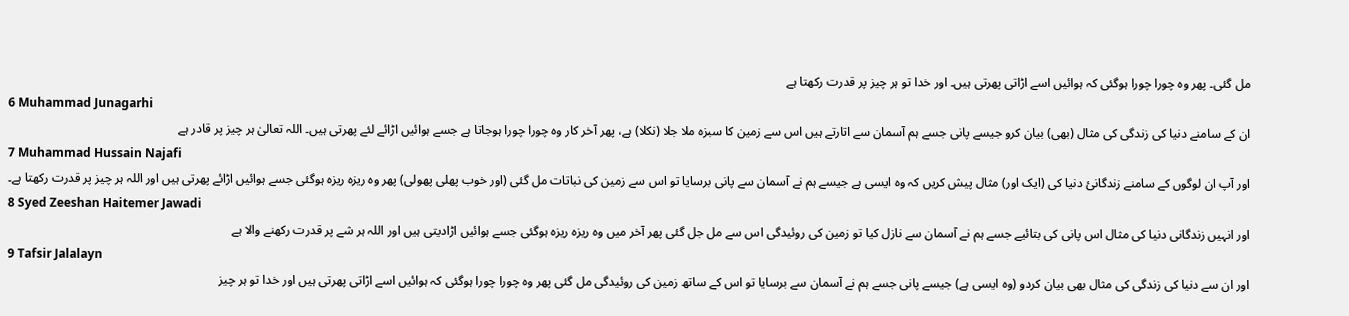مل گئی۔ پھر وہ چورا چورا ہوگئی کہ ہوائیں اسے اڑاتی پھرتی ہیں۔ اور خدا تو ہر چیز پر قدرت رکھتا ہے
6 Muhammad Junagarhi
ان کے سامنے دنیا کی زندگی کی مثال (بھی) بیان کرو جیسے پانی جسے ہم آسمان سے اتارتے ہیں اس سے زمین کا سبزه ملا جلا (نکلا) ہے، پھر آخر کار وه چورا چورا ہوجاتا ہے جسے ہوائیں اڑائے لئے پھرتی ہیں۔ اللہ تعالیٰ ہر چیز پر قادر ہے
7 Muhammad Hussain Najafi
اور آپ ان لوگوں کے سامنے زندگانئ دنیا کی (ایک اور) مثال پیش کریں کہ وہ ایسی ہے جیسے ہم نے آسمان سے پانی برسایا تو اس سے زمین کی نباتات مل گئی (اور خوب پھلی پھولی) پھر وہ ریزہ ریزہ ہوگئی جسے ہوائیں اڑائے پھرتی ہیں اور اللہ ہر چیز پر قدرت رکھتا ہے۔
8 Syed Zeeshan Haitemer Jawadi
اور انہیں زندگانی دنیا کی مثال اس پانی کی بتائیے جسے ہم نے آسمان سے نازل کیا تو زمین کی روئیدگی اس سے مل جل گئی پھر آخر میں وہ ریزہ ریزہ ہوگئی جسے ہوائیں اڑادیتی ہیں اور اللہ ہر شے پر قدرت رکھنے والا ہے
9 Tafsir Jalalayn
اور ان سے دنیا کی زندگی کی مثال بھی بیان کردو (وہ ایسی ہے) جیسے پانی جسے ہم نے آسمان سے برسایا تو اس کے ساتھ زمین کی روئیدگی مل گئی پھر وہ چورا چورا ہوگئی کہ ہوائیں اسے اڑاتی پھرتی ہیں اور خدا تو ہر چیز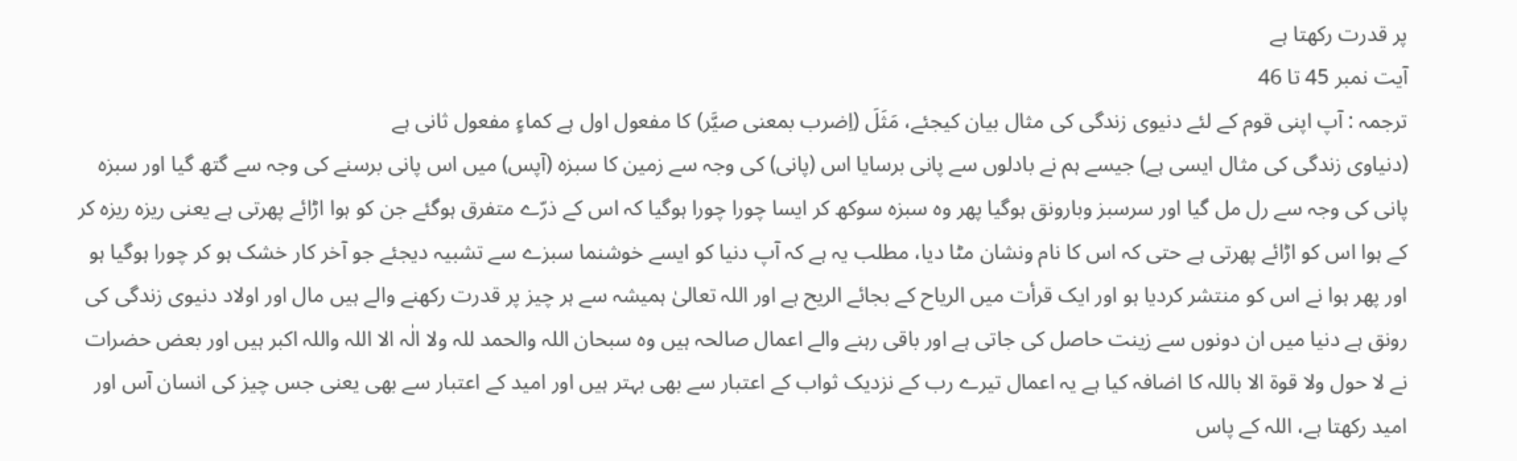پر قدرت رکھتا ہے
آیت نمبر 45 تا 46
ترجمہ : آپ اپنی قوم کے لئے دنیوی زندگی کی مثال بیان کیجئے، مَثَلَ (اِضرب بمعنی صیَّر) کا مفعول اول ہے کماءٍ مفعول ثانی ہے
(دنیاوی زندگی کی مثال ایسی ہے) جیسے ہم نے بادلوں سے پانی برسایا اس (پانی) کی وجہ سے زمین کا سبزہ (آپس) میں اس پانی برسنے کی وجہ سے گتھ گیا اور سبزہ پانی کی وجہ سے رل مل گیا اور سرسبز وبارونق ہوگیا پھر وہ سبزہ سوکھ کر ایسا چورا چورا ہوگیا کہ اس کے ذرّے متفرق ہوگئے جن کو ہوا اڑائے پھرتی ہے یعنی ریزہ ریزہ کر کے ہوا اس کو اڑائے پھرتی ہے حتی کہ اس کا نام ونشان مٹا دیا، مطلب یہ ہے کہ آپ دنیا کو ایسے خوشنما سبزے سے تشبیہ دیجئے جو آخر کار خشک ہو کر چورا ہوگیا ہو اور پھر ہوا نے اس کو منتشر کردیا ہو اور ایک قرأت میں الریاح کے بجائے الریح ہے اور اللہ تعالیٰ ہمیشہ سے ہر چیز پر قدرت رکھنے والے ہیں مال اور اولاد دنیوی زندگی کی رونق ہے دنیا میں ان دونوں سے زینت حاصل کی جاتی ہے اور باقی رہنے والے اعمال صالحہ ہیں وہ سبحان اللہ والحمد للہ ولا الٰہ الا اللہ واللہ اکبر ہیں اور بعض حضرات نے لا حول ولا قوۃ الا باللہ کا اضافہ کیا ہے یہ اعمال تیرے رب کے نزدیک ثواب کے اعتبار سے بھی بہتر ہیں اور امید کے اعتبار سے بھی یعنی جس چیز کی انسان آس اور امید رکھتا ہے، اللہ کے پاس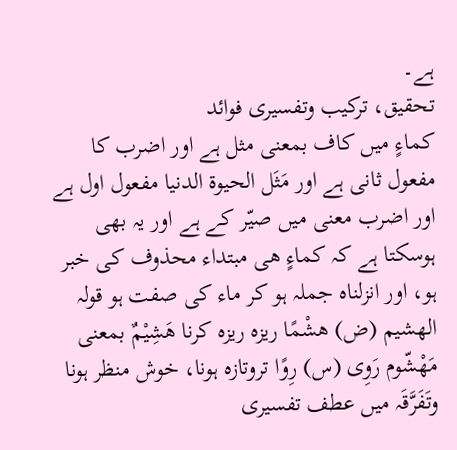ہے۔
تحقیق، ترکیب وتفسیری فوائد
کماءٍ میں کاف بمعنی مثل ہے اور اضرب کا مفعول ثانی ہے اور مَثَل الحیوۃ الدنیا مفعول اول ہے اور اضرب معنی میں صیّر کے ہے اور یہ بھی ہوسکتا ہے کہ کماءٍ ھی مبتداء محذوف کی خبر ہو، اور انزلناہ جملہ ہو کر ماء کی صفت ہو قولہ الھشیم (ض) ھشْمًا ریزہ ریزہ کرنا ھَشِیْمٌ بمعنی مَھْشّوم رَوِی (س) رِوًا تروتازہ ہونا، خوش منظر ہونا وتَفَرَّقَہ میں عطف تفسیری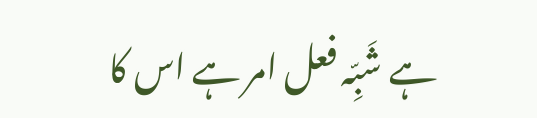ہے شَبِّہ فعل امر ہے اس کا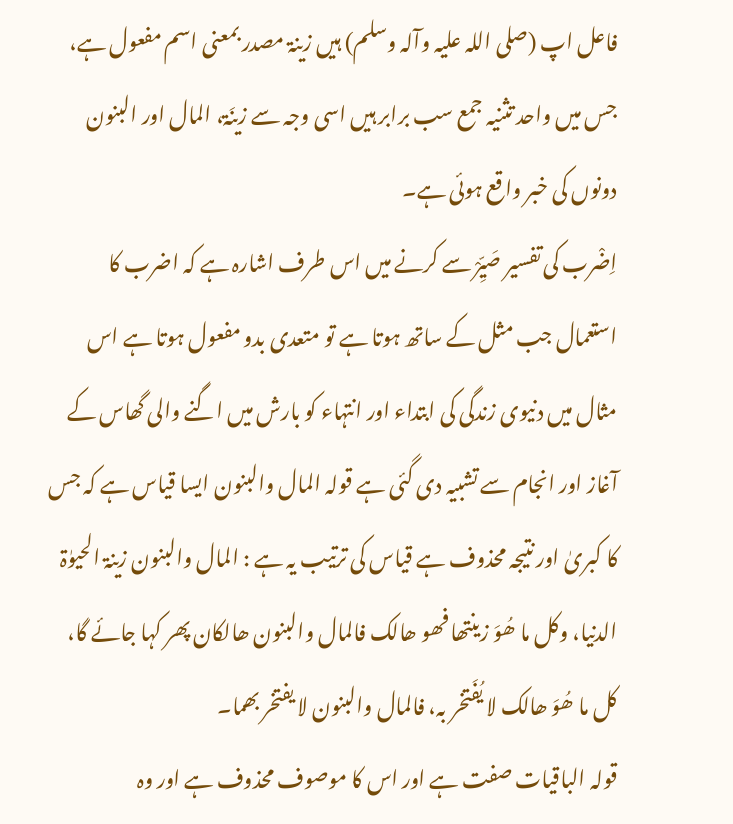فاعل اپ (صلی اللہ علیہ وآلہ وسلم) ہیں زینۃ مصدر بمعنی اسم مفعول ہے، جس میں واحد تثنیہ جمع سب برابر ہیں اسی وجہ سے زینَۃ، المال اور البنون دونوں کی خبر واقع ہوئی ہے۔
اِضْرب کی تفسیر صَیِّرْ سے کرنے میں اس طرف اشارہ ہے کہ اضرب کا استعمال جب مثل کے ساتھ ہوتا ہے تو متعدی بدو مفعول ہوتا ہے اس مثال میں دنیوی زندگی کی ابتداء اور انتہاء کو بارش میں اگنے والی گھاس کے آغاز اور انجام سے تشبیہ دی گئی ہے قولہ المال والبنون ایسا قیاس ہے کہ جس کا کبریٰ اور نتیجہ محذوف ہے قیاس کی ترتیب یہ ہے : المال والبنون زینۃ الحیوٰۃ الدنیا، وکل ما ھُوَ زینتھا فھو ھالک فالمال والبنون ھالکان پھر کہا جائے گا، کل ما ھُوَ ھالک لا یُفَتخر بہ، فالمال والبنون لا یفتخر بھما۔
قولہ الباقیات صفت ہے اور اس کا موصوف محذوف ہے اور وہ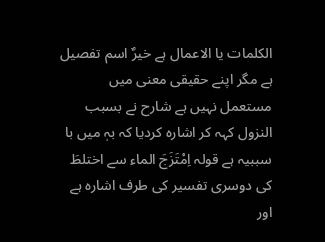الکلمات یا الاعمال ہے خیرٌ اسم تفصیل ہے مگر اپنے حقیقی معنی میں مستعمل نہیں ہے شارح نے بسبب النزول کہہ کر اشارہ کردیا کہ بہٖ میں با سببیہ ہے قولہ اِمْتَزَجَ الماء سے اختلطَ کی دوسری تفسیر کی طرف اشارہ ہے اور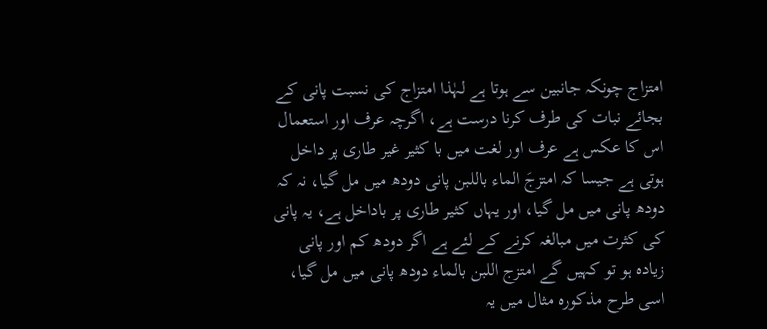امتزاج چونکہ جانبین سے ہوتا ہے لہٰذا امتزاج کی نسبت پانی کے بجائے نبات کی طرف کرنا درست ہے، اگرچہ عرف اور استعمال اس کا عکس ہے عرف اور لغت میں با کثیر غیر طاری پر داخل ہوتی ہے جیسا کہ امتزجَ الماء باللبن پانی دودھ میں مل گیا، نہ کہ دودھ پانی میں مل گیا، اور یہاں کثیر طاری پر باداخل ہے، یہ پانی کی کثرت میں مبالغہ کرنے کے لئے ہے اگر دودھ کم اور پانی زیادہ ہو تو کہیں گے امتزج اللبن بالماء دودھ پانی میں مل گیا، اسی طرح مذکورہ مثال میں یہ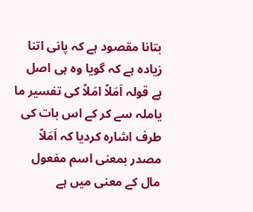بتانا مقصود ہے کہ پانی اتنا زیادہ ہے کہ گویا وہ ہی اصل ہے قولہ اَمَلاً امَلاً کی تفسیر ما یاملہ سے کر کے اس بات کی طرف اشارہ کردیا کہ اَمَلاً مصدر بمعنی اسم مفعول مال کے معنی میں ہے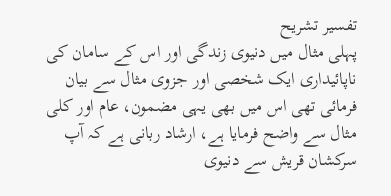تفسیر تشریح
پہلی مثال میں دنیوی زندگی اور اس کے سامان کی ناپائیداری ایک شخصی اور جزوی مثال سے بیان فرمائی تھی اس میں بھی یہی مضمون، عام اور کلی مثال سے واضح فرمایا ہے، ارشاد ربانی ہے کہ آپ سرکشان قریش سے دنیوی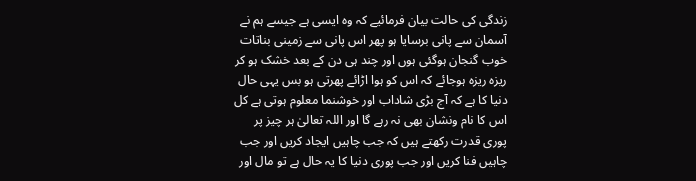زندگی کی حالت بیان فرمائیے کہ وہ ایسی ہے جیسے ہم نے آسمان سے پانی برسایا ہو پھر اس پانی سے زمینی بناتات خوب گنجان ہوگئی ہوں اور چند ہی دن کے بعد خشک ہو کر ریزہ ریزہ ہوجائے کہ اس کو ہوا اڑائے پھرتی ہو بس یہی حال دنیا کا ہے کہ آج بڑی شاداب اور خوشنما معلوم ہوتی ہے کل اس کا نام ونشان بھی نہ رہے گا اور اللہ تعالیٰ ہر چیز پر پوری قدرت رکھتے ہیں کہ جب چاہیں ایجاد کریں اور جب چاہیں فنا کریں اور جب پوری دنیا کا یہ حال ہے تو مال اور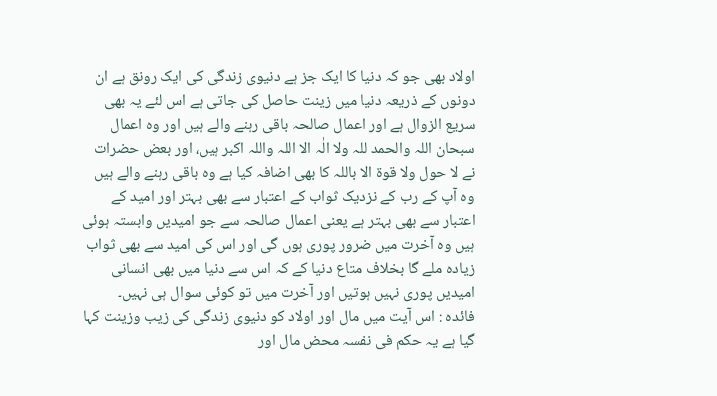اولاد بھی جو کہ دنیا کا ایک جز ہے دنیوی زندگی کی ایک رونق ہے ان دونوں کے ذریعہ دنیا میں زینت حاصل کی جاتی ہے اس لئے یہ بھی سریع الزوال ہے اور اعمال صالحہ باقی رہنے والے ہیں اور وہ اعمال سبحان اللہ والحمد للہ ولا الٰہ الا اللہ واللہ اکبر ہیں، اور بعض حضرات نے لا حول ولا قوۃ الا باللہ کا بھی اضافہ کیا ہے وہ باقی رہنے والے ہیں وہ آپ کے رب کے نزدیک ثواب کے اعتبار سے بھی بہتر اور امید کے اعتبار سے بھی بہتر ہے یعنی اعمال صالحہ سے جو امیدیں وابستہ ہوئی ہیں وہ آخرت میں ضرور پوری ہوں گی اور اس کی امید سے بھی ثواب زیادہ ملے گا بخلاف متاع دنیا کے کہ اس سے دنیا میں بھی انسانی امیدیں پوری نہیں ہوتیں اور آخرت میں تو کوئی سوال ہی نہیں۔
فائدہ : اس آیت میں مال اور اولاد کو دنیوی زندگی کی زیب وزینت کہا گیا ہے یہ حکم فی نفسہ محض مال اور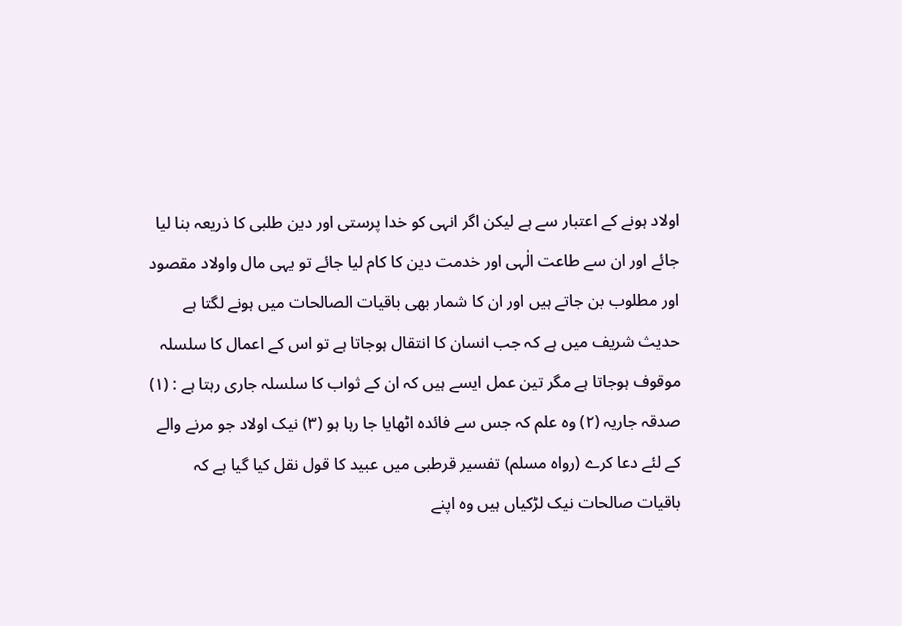اولاد ہونے کے اعتبار سے ہے لیکن اگر انہی کو خدا پرستی اور دین طلبی کا ذریعہ بنا لیا جائے اور ان سے طاعت الٰہی اور خدمت دین کا کام لیا جائے تو یہی مال واولاد مقصود اور مطلوب بن جاتے ہیں اور ان کا شمار بھی باقیات الصالحات میں ہونے لگتا ہے حدیث شریف میں ہے کہ جب انسان کا انتقال ہوجاتا ہے تو اس کے اعمال کا سلسلہ موقوف ہوجاتا ہے مگر تین عمل ایسے ہیں کہ ان کے ثواب کا سلسلہ جاری رہتا ہے : (١) صدقہ جاریہ (٢) وہ علم کہ جس سے فائدہ اٹھایا جا رہا ہو (٣) نیک اولاد جو مرنے والے کے لئے دعا کرے (رواہ مسلم) تفسیر قرطبی میں عبید کا قول نقل کیا گیا ہے کہ باقیات صالحات نیک لڑکیاں ہیں وہ اپنے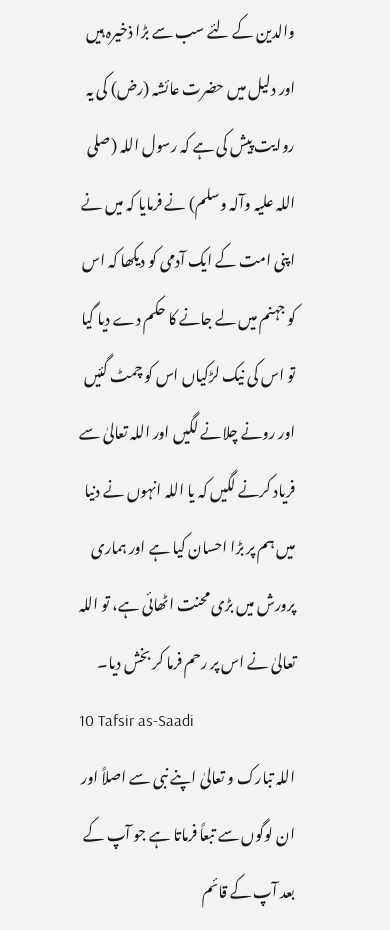والدین کے لئے سب سے بڑا ذخیرہ ہیں اور دلیل میں حضرت عائشہ (رض) کی یہ روایت پیش کی ہے کہ رسول اللہ (صلی اللہ علیہ وآلہ وسلم) نے فرمایا کہ میں نے اپنی امت کے ایک آدمی کو دیکھا کہ اس کو جہنم میں لے جانے کا حکم دے دیا گیا تو اس کی نیک لڑکیاں اس کو چمٹ گئیں اور رونے چلانے لگیں اور اللہ تعالیٰ سے فریاد کرنے لگیں کہ یا اللہ انہوں نے دنیا میں ہم پر بڑا احسان کیا ہے اور ہماری پرورش میں بڑی محنت اٹھائی ہے، تو اللہ تعالیٰ نے اس پر رحم فرما کر بخش دیا۔
10 Tafsir as-Saadi
اللہ تبارک و تعالیٰ اپنے نبی سے اصلاً اور ان لوگوں سے تبعاً فرماتا ہے جو آپ کے بعد آپ کے قائم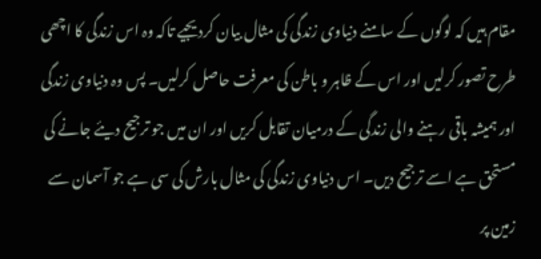مقام ہیں کہ لوگوں کے سامنے دنیاوی زندگی کی مثال بیان کردیجیے تاکہ وہ اس زندگی کا اچھی طرح تصور کرلیں اور اس کے ظاہر و باطن کی معرفت حاصل کرلیں۔ پس وہ دنیاوی زندگی اور ہمیشہ باقی رہنے والی زندگی کے درمیان تقابل کریں اور ان میں جو ترجیح دیئے جانے کی مستحق ہے اسے ترجیح دیں۔ اس دنیاوی زندگی کی مثال بارش کی سی ہے جو آسمان سے زمین پر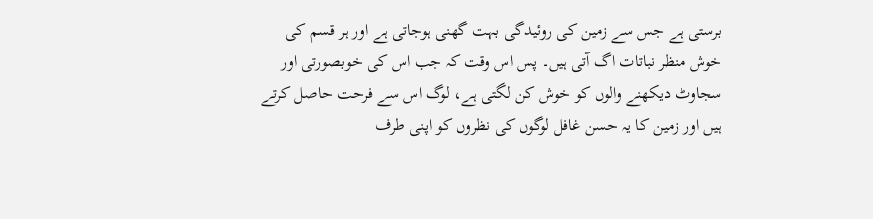برستی ہے جس سے زمین کی روئیدگی بہت گھنی ہوجاتی ہے اور ہر قسم کی خوش منظر نباتات اگ آتی ہیں۔ پس اس وقت کہ جب اس کی خوبصورتی اور سجاوٹ دیکھنے والوں کو خوش کن لگتی ہے، لوگ اس سے فرحت حاصل کرتے ہیں اور زمین کا یہ حسن غافل لوگوں کی نظروں کو اپنی طرف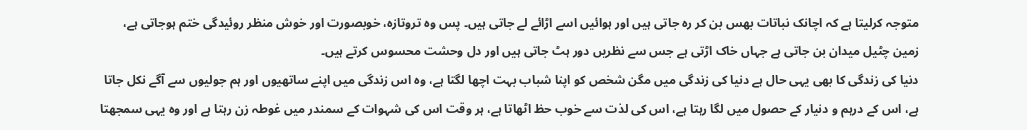متوجہ کرلیتا ہے کہ اچانک نباتات بھس بن کر رہ جاتی ہیں اور ہوائیں اسے اڑائے لے جاتی ہیں۔ پس وہ تروتازہ، خوبصورت اور خوش منظر روئیدگی ختم ہوجاتی ہے، زمین چٹیل میدان بن جاتی ہے جہاں خاک اڑتی ہے جس سے نظریں دور ہٹ جاتی ہیں اور دل وحشت محسوس کرتے ہیں۔
دنیا کی زندگی کا بھی یہی حال ہے دنیا کی زندگی میں مگن شخص کو اپنا شباب بہت اچھا لگتا ہے، وہ اس زندگی میں اپنے ساتھیوں اور ہم جولیوں سے آگے نکل جاتا ہے، اس کے درہم و دنیار کے حصول میں لگا رہتا ہے، اس کی لذت سے خوب حظ اٹھاتا ہے، ہر وقت اس کی شہوات کے سمندر میں غوطہ زن رہتا ہے اور وہ یہی سمجھتا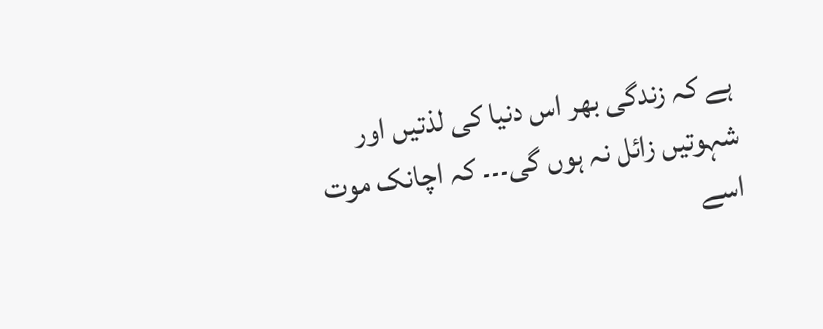ہے کہ زندگی بھر اس دنیا کی لذتیں اور شہوتیں زائل نہ ہوں گی۔۔۔ کہ اچانک موت اسے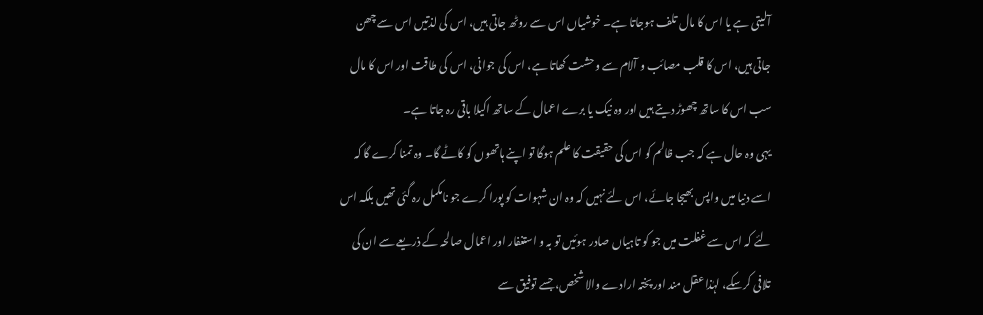آلیتی ہے یا اس کا مال تلف ہوجاتا ہے۔ خوشیاں اس سے روٹھ جاتی ہیں، اس کی لذتیں اس سے چھن جاتی ہیں، اس کا قلب مصائب و آلام سے وحشت کھاتا ہے، اس کی جوانی، اس کی طاقت اور اس کا مال سب اس کا ساتھ چھوڑ دیتے ہیں اور وہ نیک یا برے اعمال کے ساتھ اکیلا باقی رہ جاتا ہے۔
یہی وہ حال ہے کہ جب ظالم کو اس کی حقیقت کا علم ہوگا تو اپنے ہاتھوں کو کاٹے گا۔ وہ تمنا کرے گا کہ اسے دنیا میں واپس بھیجا جائے، اس لئے نہیں کہ وہ ان شہوات کو پورا کرے جو نامکمل رہ گئی تھیں بلکہ اس لئے کہ اس سے غفلت میں جو کو تاہیاں صادر ہوئیں تو بہ و استغفار اور اعمال صالحہ کے ذریعے سے ان کی تلافی کرسکے، لہٰذا عقل مند اور پختہ ارادے والا شخص، جسے توفیق سے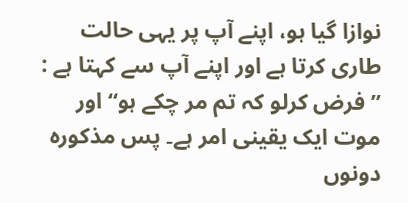نوازا گیا ہو، اپنے آپ پر یہی حالت طاری کرتا ہے اور اپنے آپ سے کہتا ہے : ’’فرض کرلو کہ تم مر چکے ہو“ اور موت ایک یقینی امر ہے۔ پس مذکورہ دونوں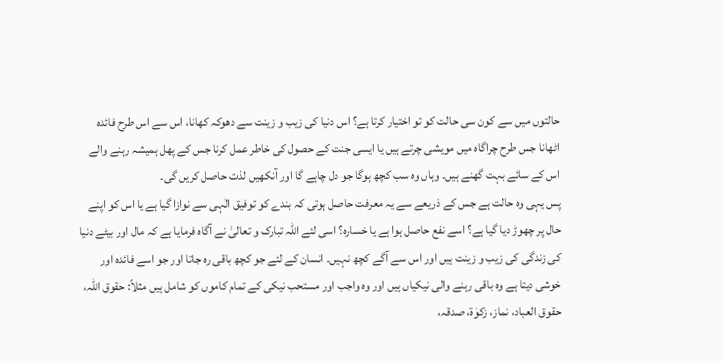حالتوں میں سے کون سی حالت کو تو اختیار کرتا ہے؟ اس دنیا کی زیب و زینت سے دھوکہ کھانا، اس سے اس طرح فائدہ اٹھانا جس طرح چراگاہ میں مویشی چرتے ہیں یا ایسی جنت کے حصول کی خاطر عمل کرنا جس کے پھل ہمیشہ رہنے والے اس کے سائے بہت گھنے ہیں۔ وہاں وہ سب کچھ ہوگا جو دل چاہے گا اور آنکھیں لذت حاصل کریں گی۔
پس یہی وہ حالت ہے جس کے ذریعے سے یہ معرفت حاصل ہوتی کہ بندے کو توفیق الٰہی سے نوازا گیا ہے یا اس کو اپنے حال پر چھوڑ دیا گیا ہے؟ اسے نفع حاصل ہوا ہے یا خسارہ؟ اسی لئے اللہ تبارک و تعالیٰ نے آگاہ فرمایا ہے کہ مال اور بیٹے دنیا کی زندگی کی زیب و زینت ہیں اور اس سے آگے کچھ نہیں۔ انسان کے لئے جو کچھ باقی رہ جاتا اور جو اسے فائدہ اور خوشی دیتا ہے وہ باقی رہنے والی نیکیاں ہیں اور وہ واجب اور مستحب نیکی کے تمام کاموں کو شامل ہیں مثلاً: حقوق اللہ، حقوق العباد، نماز، زکوٰۃ، صدقہ،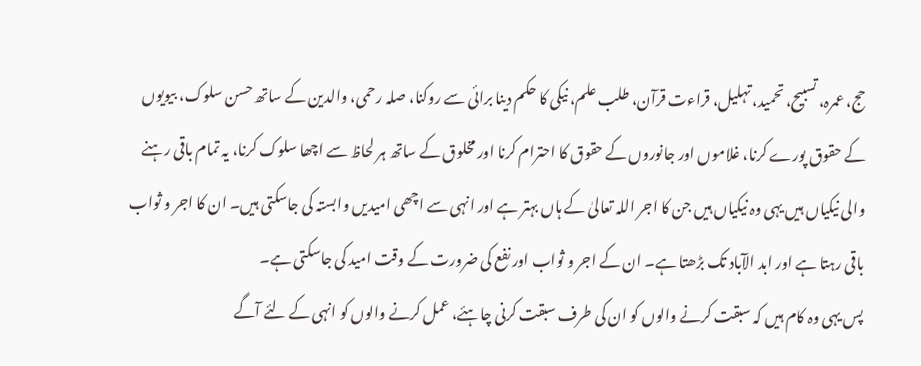حج، عمرہ، تسبیح، تحمید، تہلیل، قراءت قرآن، طلب علم، نیکی کا حکم دینا برائی سے روکنا، صلہ رحمی، والدین کے ساتھ حسن سلوک، بیویوں کے حقوق پورے کرنا، غلاموں اور جانوروں کے حقوق کا احترام کرنا اور مخلوق کے ساتھ ہر لحاظ سے اچھا سلوک کرنا، یہ تمام باقی رہنے والی نیکیاں ہیں یہی وہ نیکیاں ہیں جن کا اجر اللہ تعالیٰ کے ہاں بہتر ہے اور انہی سے اچھی امیدیں وابستہ کی جاسکتی ہیں۔ ان کا اجر و ثواب باقی رہتا ہے اور ابد الآباد تک بڑھتا ہے۔ ان کے اجر و ثواب اور نفع کی ضرورت کے وقت امید کی جاسکتی ہے۔
پس یہی وہ کام ہیں کہ سبقت کرنے والوں کو ان کی طرف سبقت کرنی چاہئے، عمل کرنے والوں کو انہی کے لئے آگے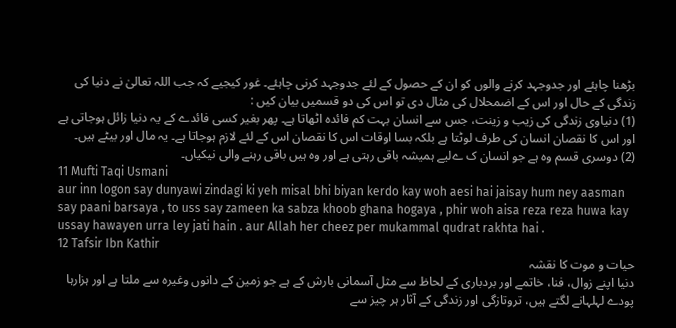بڑھنا چاہئے اور جدوجہد کرنے والوں کو ان کے حصول کے لئے جدوجہد کرنی چاہئے۔ غور کیجیے کہ جب اللہ تعالیٰ نے دنیا کی زندگی کے حال اور اس کے اضمحلال کی مثال دی تو اس کی دو قسمیں بیان کیں :
(1) دنیاوی زندگی کی زیب و زینت، جس سے انسان بہت کم فائدہ اٹھاتا ہے۔ پھر بغیر کسی فائدے کے یہ دنیا زائل ہوجاتی ہے اور اس کا نقصان انسان کی طرف لوٹتا ہے بلکہ بسا اوقات اس کا نقصان اس کے لئے لازم ہوجاتا ہے۔ یہ مال اور بیٹے ہیں۔
(2) دوسری قسم وہ ہے جو انسان ک ےلیے ہمیشہ باقی رہتی ہے اور وہ ہیں باقی رہنے والی نیکیاں۔
11 Mufti Taqi Usmani
aur inn logon say dunyawi zindagi ki yeh misal bhi biyan kerdo kay woh aesi hai jaisay hum ney aasman say paani barsaya , to uss say zameen ka sabza khoob ghana hogaya , phir woh aisa reza reza huwa kay ussay hawayen urra ley jati hain . aur Allah her cheez per mukammal qudrat rakhta hai .
12 Tafsir Ibn Kathir
حیات و موت کا نقشہ
دنیا اپنے زوال، فنا، خاتمے اور بردباری کے لحاظ سے مثل آسمانی بارش کے ہے جو زمین کے دانوں وغیرہ سے ملتا ہے اور ہزارہا پودے لہلہانے لگتے ہیں، تروتازگی اور زندگی کے آثار ہر چیز سے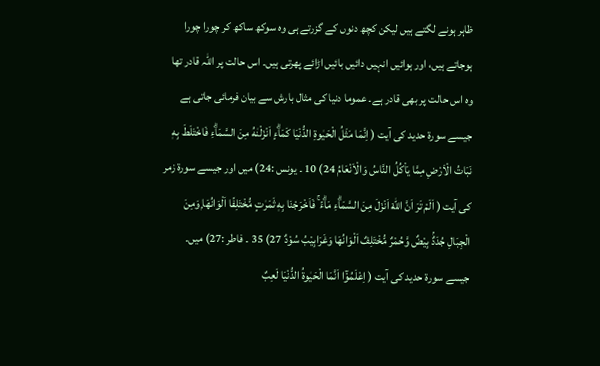ظاہر ہونے لگتے ہیں لیکن کچھ دنوں کے گزرتے ہی وہ سوکھ ساکھ کر چورا چورا ہوجاتے ہیں، اور ہوائیں انہیں دائیں بائیں اڑائے پھرتی ہیں۔ اس حالت پر اللہ قادر تھا وہ اس حالت پر بھی قادر ہے۔ عموما دنیا کی مثال بارش سے بیان فرمائی جاتی ہے جیسے سورة حدید کی آیت ( اِنَّمَا مَثَلُ الْحَيٰوةِ الدُّنْيَا كَمَاۗءٍ اَنْزَلْنٰهُ مِنَ السَّمَاۗءِ فَاخْتَلَطَ بِهٖ نَبَاتُ الْاَرْضِ مِمَّا يَاْكُلُ النَّاسُ وَالْاَنْعَامُ 24) 10 ۔ یونس :24) میں اور جیسے سورة زمر کی آیت ( اَلَمْ تَرَ اَنَّ اللّٰهَ اَنْزَلَ مِنَ السَّمَاۗءِ مَاۗءً ۚ فَاَخْرَجْنَا بِهٖ ثَمَرٰتٍ مُّخْتَلِفًا اَلْوَانُهَا ۭوَمِنَ الْجِبَالِ جُدَدٌۢ بِيْضٌ وَّحُمْرٌ مُّخْتَلِفٌ اَلْوَانُهَا وَغَرَابِيْبُ سُوْدٌ 27) 35 ۔ فاطر :27) میں۔ جیسے سورة حدید کی آیت ( اِعْلَمُوْٓا اَنَّمَا الْحَيٰوةُ الدُّنْيَا لَعِبٌ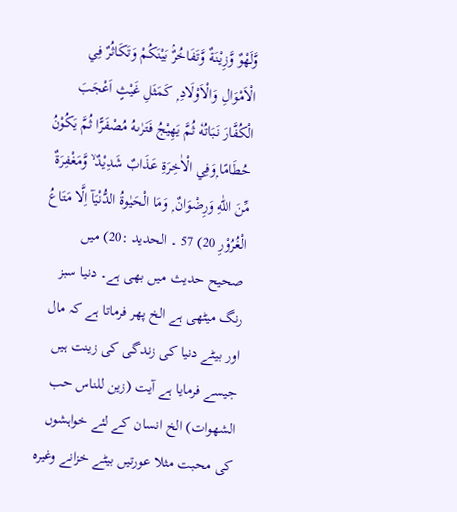وَّلَهْوٌ وَّزِيْنَةٌ وَّتَفَاخُرٌۢ بَيْنَكُمْ وَتَكَاثُرٌ فِي الْاَمْوَالِ وَالْاَوْلَادِ ۭ كَمَثَلِ غَيْثٍ اَعْجَبَ الْكُفَّارَ نَبَاتُهٗ ثُمَّ يَهِيْجُ فَتَرٰىهُ مُصْفَرًّا ثُمَّ يَكُوْنُ حُطَامًا ۭوَفِي الْاٰخِرَةِ عَذَابٌ شَدِيْدٌ ۙ وَّمَغْفِرَةٌ مِّنَ اللّٰهِ وَرِضْوَانٌ ۭ وَمَا الْحَيٰوةُ الدُّنْيَآ اِلَّا مَتَاعُ الْغُرُوْرِ 20) 57 ۔ الحدید :20) میں صحیح حدیث میں بھی ہے۔ دنیا سبز رنگ میٹھی ہے الخ پھر فرماتا ہے کہ مال اور بیٹے دنیا کی زندگی کی زینت ہیں جیسے فرمایا ہے آیت (زین للناس حب الشھوات) الخ انسان کے لئے خواہشوں کی محبت مثلا عورتیں بیٹے خزانے وغیرہ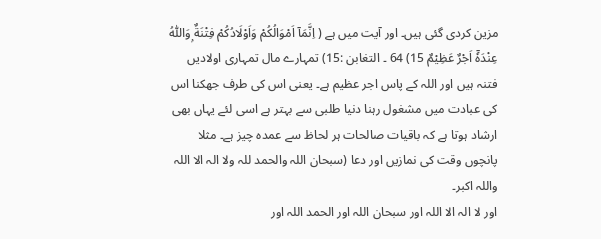مزین کردی گئی ہیں۔ اور آیت میں ہے ( اِنَّمَآ اَمْوَالُكُمْ وَاَوْلَادُكُمْ فِتْنَةٌ ۭوَاللّٰهُ عِنْدَهٗٓ اَجْرٌ عَظِيْمٌ 15) 64 ۔ التغابن :15) تمہارے مال تمہاری اولادیں فتنہ ہیں اور اللہ کے پاس اجر عظیم ہے۔ یعنی اس کی طرف جھکنا اس کی عبادت میں مشغول رہنا دنیا طلبی سے بہتر ہے اسی لئے یہاں بھی ارشاد ہوتا ہے کہ باقیات صالحات ہر لحاظ سے عمدہ چیز ہے۔ مثلا پانچوں وقت کی نمازیں اور دعا (سبحان اللہ والحمد للہ ولا الہ الا اللہ واللہ اکبر۔
اور لا الہ الا اللہ اور سبحان اللہ اور الحمد اللہ اور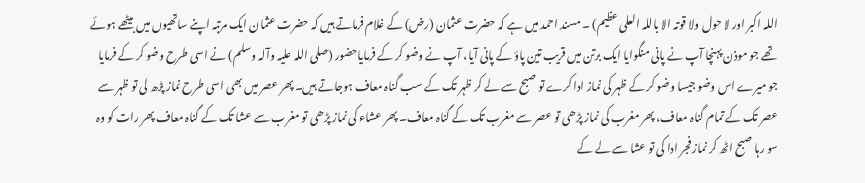اللہ اکبر اور لا حول ولا قوتہ الا باللہ العلی عظیم) ۔ مسند احمد میں ہے کہ حضرت عثمان (رض) کے غلام فرماتے ہیں کہ حضرت عثمان ایک مرتبہ اپنے ساتھیوں میں بیٹھے ہوئے تھے جو موذن پہنچا آپ نے پانی منگوایا ایک برتن میں قریب تین پاؤ کے پانی آیا، آپ نے وضو کر کے فرمایاحضور (صلی اللہ علیہ وآلہ وسلم) نے اسی طرح وضو کر کے فرمایا جو میرے اس وضو جیسا وضو کر کے ظہر کی نماز ادا کرے تو صبح سے لے کر ظہر تک کے سب گناہ معاف ہوجاتے ہیں۔ پھر عصر میں بھی اسی طرح نماز پڑھ لی تو ظہر سے عصر تک کے تمام گناہ معاف، پھر مغرب کی نماز پڑھی تو عصر سے مغرب تک کے گناہ معاف۔ پھر عشاء کی نماز پڑھی تو مغرب سے عشا تک کے گناہ معاف پھر رات کو وہ سو رہا صبح اٹھ کر نماز فجر ادا کی تو عشا سے لے کے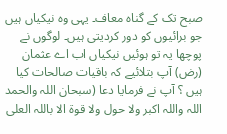صبح تک کے گناہ معاف۔ یہی وہ نیکیاں ہیں جو برائیوں کو دور کردیتی ہیں۔ لوگوں نے پوچھا یہ تو ہوئیں نیکیاں اب اے عثمان (رض) آپ بتلائیے کہ باقیات صالحات کیا ہیں ؟ آپ نے فرمایا دعا (سبحان اللہ والحمد اللہ واللہ اکبر ولا حول ولا قوۃ الا باللہ العلی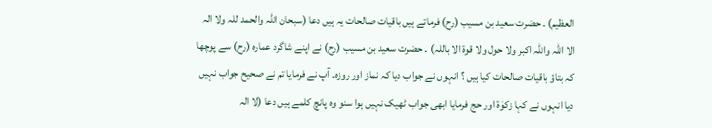العظیم) ۔ حضرت سعید بن مسیب (رح) فرماتے ہیں باقیات صالحات یہ ہیں دعا (سبحان اللہ والحمد للہ ولا الہ الا اللہ واللہ اکبر ولا حول ولا قوۃ الا باللہ) ۔ حضرت سعید بن مسیب (رح) نے اپنے شاگرد عمارہ (رح) سے پوچھا کہ بتاؤ باقیات صالحات کیا ہیں ؟ انہوں نے جواب دیا کہ نماز اور روزہ۔ آپ نے فرمایا تم نے صحیح جواب نہیں دیا انہوں نے کہا زکوٰۃ اور حج فرمایا ابھی جواب ٹھیک نہیں ہوا سنو وہ پانچ کلمے ہیں دعا (لا الہ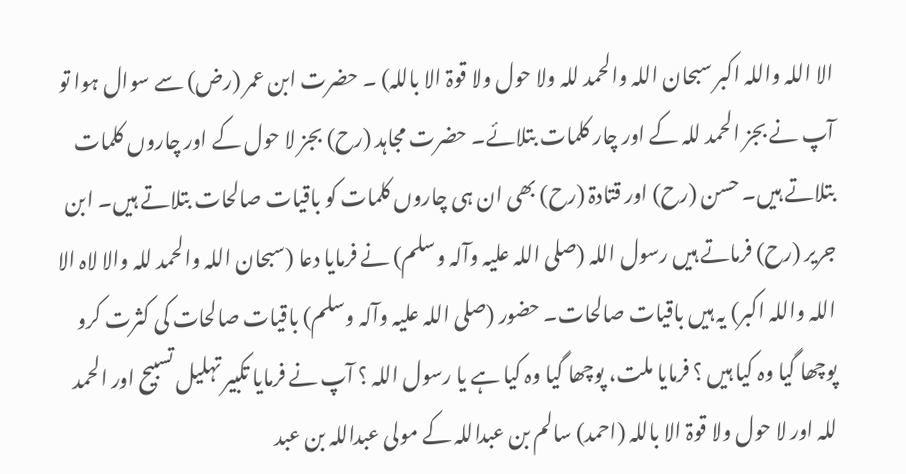الا اللہ واللہ اکبر سبحان اللہ والحمد للہ ولا حول ولا قوۃ الا باللہ) ۔ حضرت ابن عمر (رض) سے سوال ہوا تو آپ نے بجز الحمد للہ کے اور چار کلمات بتلائے۔ حضرت مجاہد (رح) بجز لا حول کے اور چاروں کلمات بتلاتے ہیں۔ حسن (رح) اور قتادۃ (رح) بھی ان ہی چاروں کلمات کو باقیات صالحات بتلاتے ہیں۔ ابن جریر (رح) فرماتے ہیں رسول اللہ (صلی اللہ علیہ وآلہ وسلم) نے فرمایا دعا (سبحان اللہ والحمد للہ والا لاہ الا اللہ واللہ اکبر) یہ ہیں باقیات صالحات۔ حضور (صلی اللہ علیہ وآلہ وسلم) باقیات صالحات کی کثرت کرو پوچھا گیا وہ کیا ہیں ؟ فرمایا ملت، پوچھا گیا وہ کیا ہے یا رسول اللہ ؟ آپ نے فرمایا تکبیر تہلیل تسبیح اور الحمد للہ اور لا حول ولا قوۃ الا باللہ (احمد) سالم بن عبداللہ کے مولی عبداللہ بن عبد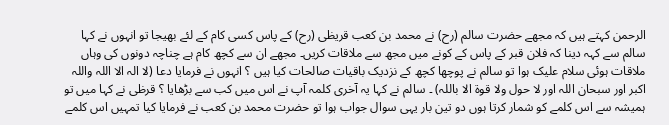الرحمن کہتے ہیں کہ مجھے حضرت سالم (رح) نے محمد بن کعب قریظی (رح) کے پاس کسی کام کے لئے بھیجا تو انہوں نے کہا سالم سے کہہ دینا کہ فلان قبر کے پاس کے کونے میں مجھ سے ملاقات کریں۔ مجھے ان سے کچھ کام ہے چناچہ دونوں کی وہاں ملاقات ہوئی سلام علیک ہوا تو سالم نے پوچھا کچھ کے نزدیک باقیات صالحات کیا ہیں ؟ انہوں نے فرمایا دعا (لا الہ الا اللہ واللہ اکبر اور سبحان اللہ اور لا حول ولا قوۃ الا باللہ) ۔ سالم نے کہا یہ آخری کلمہ آپ نے اس میں کب سے بڑھایا ؟ قرظی نے کہا میں تو ہمیشہ سے اس کلمے کو شمار کرتا ہوں دو تین بار یہی سوال جواب ہوا تو حضرت محمد بن کعب نے فرمایا کیا تمہیں اس کلمے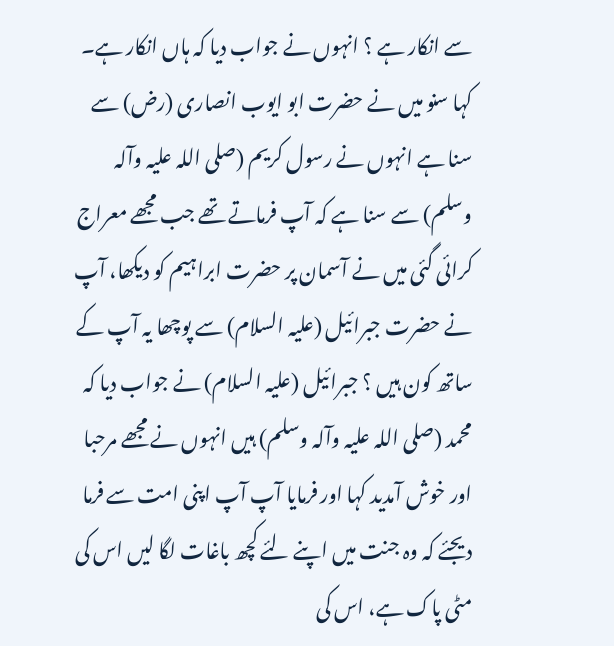سے انکار ہے ؟ انہوں نے جواب دیا کہ ہاں انکار ہے۔ کہا سنو میں نے حضرت ابو ایوب انصاری (رض) سے سنا ہے انہوں نے رسول کریم (صلی اللہ علیہ وآلہ وسلم) سے سنا ہے کہ آپ فرماتے تھے جب مجھے معراج کرائی گئی میں نے آسمان پر حضرت ابراہیم کو دیکھا، آپ نے حضرت جبرائیل (علیہ السلام) سے پوچھا یہ آپ کے ساتھ کون ہیں ؟ جبرائیل (علیہ السلام) نے جواب دیا کہ محمد (صلی اللہ علیہ وآلہ وسلم) ہیں انہوں نے مجھے مرحبا اور خوش آمدید کہا اور فرمایا آپ آپ اپنی امت سے فرما دیجئے کہ وہ جنت میں اپنے لئے کچھ باغات لگا لیں اس کی مٹی پاک ہے، اس کی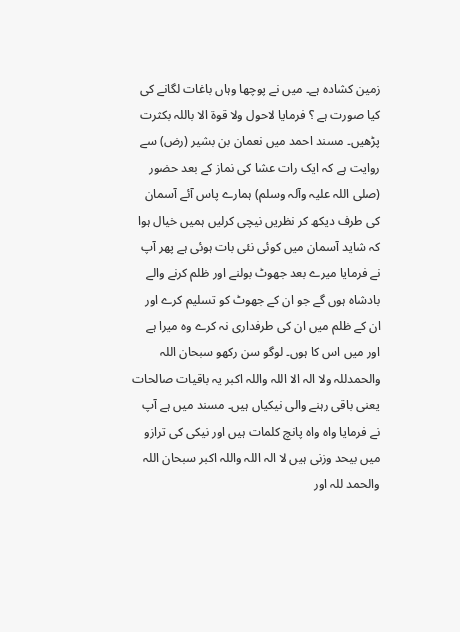زمین کشادہ ہے۔ میں نے پوچھا وہاں باغات لگانے کی کیا صورت ہے ؟ فرمایا لاحول ولا قوۃ الا باللہ بکثرت پڑھیں۔ مسند احمد میں نعمان بن بشیر (رض) سے روایت ہے کہ ایک رات عشا کی نماز کے بعد حضور (صلی اللہ علیہ وآلہ وسلم) ہمارے پاس آئے آسمان کی طرف دیکھ کر نظریں نیچی کرلیں ہمیں خیال ہوا کہ شاید آسمان میں کوئی نئی بات ہوئی ہے پھر آپ نے فرمایا میرے بعد جھوٹ بولنے اور ظلم کرنے والے بادشاہ ہوں گے جو ان کے جھوٹ کو تسلیم کرے اور ان کے ظلم میں ان کی طرفداری نہ کرے وہ میرا ہے اور میں اس کا ہوں۔ لوگو سن رکھو سبحان اللہ والحمدللہ ولا الہ الا اللہ واللہ اکبر یہ باقیات صالحات یعنی باقی رہنے والی نیکیاں ہیں۔ مسند میں ہے آپ نے فرمایا واہ واہ پانچ کلمات ہیں اور نیکی کی ترازو میں بیحد وزنی ہیں لا الہ اللہ واللہ اکبر سبحان اللہ والحمد للہ اور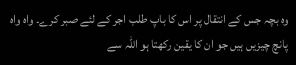وہ بچہ جس کے انتقال پر اس کا باپ طلب اجر کے لئے صبر کرے۔ واہ واہ پانچ چیزیں ہیں جو ان کا یقین رکھتا ہو اللہ سے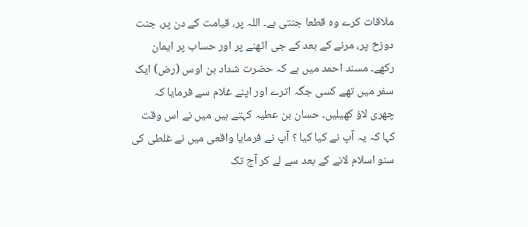ملاقات کرے وہ قطعا جنتی ہے۔ اللہ پر، قیامت کے دن پر، جنت دوزخ پر، مرنے کے بعد کے جی اٹھنے پر اور حساب پر ایمان رکھے۔ مسند احمد میں ہے کہ حضرت شداد بن اوس (رض) ایک سفر میں تھے کسی جگہ اترے اور اپنے غلام سے فرمایا کہ چھری لاؤ کھیلیں۔ حسان بن عطیہ کہتے ہیں میں نے اس وقت کہا کہ یہ آپ نے کیا کیا ؟ آپ نے فرمایا واقعی میں نے غلطی کی سنو اسلام لانے کے بعد سے لے کر آج تک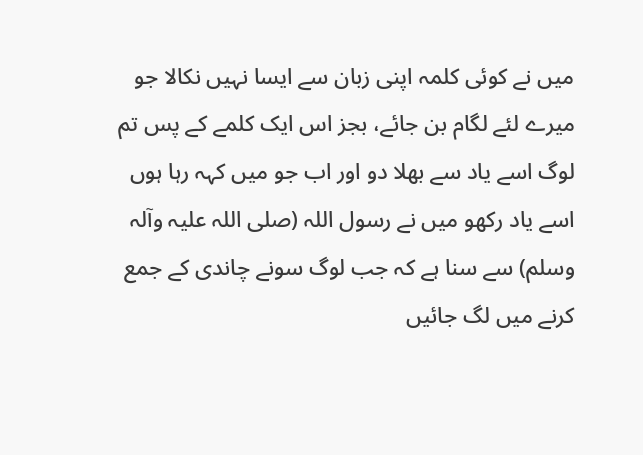میں نے کوئی کلمہ اپنی زبان سے ایسا نہیں نکالا جو میرے لئے لگام بن جائے، بجز اس ایک کلمے کے پس تم لوگ اسے یاد سے بھلا دو اور اب جو میں کہہ رہا ہوں اسے یاد رکھو میں نے رسول اللہ (صلی اللہ علیہ وآلہ وسلم) سے سنا ہے کہ جب لوگ سونے چاندی کے جمع کرنے میں لگ جائیں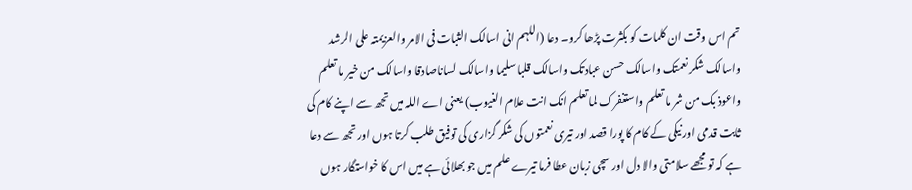تم اس وقت ان کلمات کو بکثرت پڑھا کرو۔ دعا (اللہم انی اسالک الثبات فی الامر والعزیمتہ علی الرشد واسالک شکر نعمتک واسالک حسن عبادتک واسالک قلبا سلیما واسالک لساناصادقا واسالک من خیر ما تعلم واعوذ بک من شر ما تعلم واستغفرک لما تعلم انک انت علام الغیوب) یعنی اے اللہ میں تجھ سے اپنے کام کی ثابت قدمی اور نیکی کے کام کا پورا قصد اور تیری نعمتوں کی شکر گزاری کی توفیق طلب کرتا ہوں اور تجھ سے دعا ہے کہ تو مجھے سلامتی والا دل اور سچی زبان عطا فرما تیرے علم میں جو بھلائی ہے میں اس کا خواستگار ہوں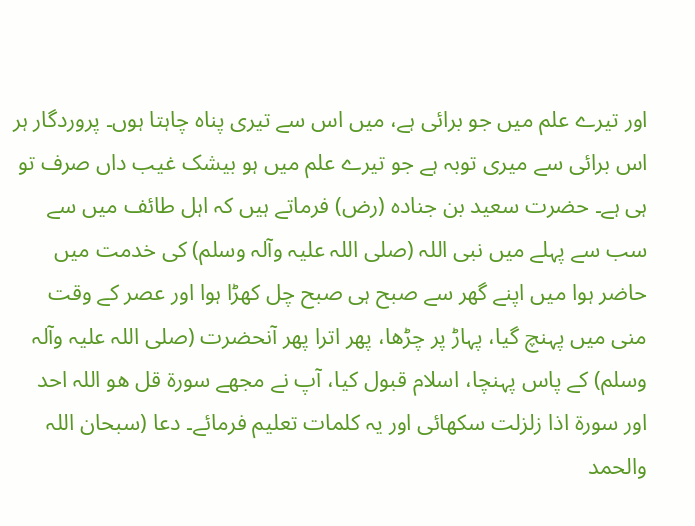اور تیرے علم میں جو برائی ہے، میں اس سے تیری پناہ چاہتا ہوں۔ پروردگار ہر اس برائی سے میری توبہ ہے جو تیرے علم میں ہو بیشک غیب داں صرف تو ہی ہے۔ حضرت سعید بن جنادہ (رض) فرماتے ہیں کہ اہل طائف میں سے سب سے پہلے میں نبی اللہ (صلی اللہ علیہ وآلہ وسلم) کی خدمت میں حاضر ہوا میں اپنے گھر سے صبح ہی صبح چل کھڑا ہوا اور عصر کے وقت منی میں پہنچ گیا، پہاڑ پر چڑھا، پھر اترا پھر آنحضرت (صلی اللہ علیہ وآلہ وسلم) کے پاس پہنچا، اسلام قبول کیا، آپ نے مجھے سورة قل ھو اللہ احد اور سورة اذا زلزلت سکھائی اور یہ کلمات تعلیم فرمائے۔ دعا (سبحان اللہ والحمد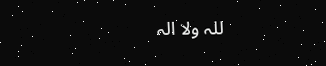للہ ولا الہ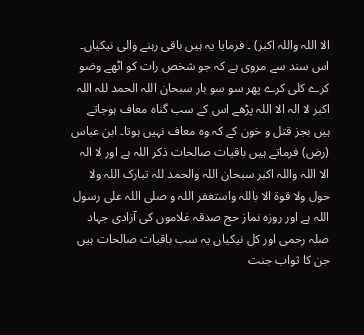الا اللہ واللہ اکبر) ۔ فرمایا یہ ہیں باقی رہنے والی نیکیاں۔ اس سند سے مروی ہے کہ جو شخص رات کو اٹھے وضو کرے کلی کرے پھر سو سو بار سبحان اللہ الحمد للہ اللہ اکبر لا الہ الا اللہ پڑھے اس کے سب گناہ معاف ہوجاتے ہیں بجز قتل و خون کے کہ وہ معاف نہیں ہوتا۔ ابن عباس (رض) فرماتے ہیں باقیات صالحات ذکر اللہ ہے اور لا الہ الا اللہ واللہ اکبر سبحان اللہ والحمد للہ تبارک اللہ ولا حول ولا قوۃ الا باللہ واستغفر اللہ و صلی اللہ علی رسول اللہ ہے اور روزہ نماز حج صدقہ غلاموں کی آزادی جہاد صلہ رحمی اور کل نیکیاں یہ سب باقیات صالحات ہیں جن کا ثواب جنت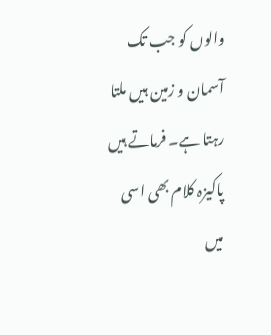والوں کو جب تک آسمان و زمین ہیں ملتا رہتا ہے۔ فرماتے ہیں پاکیزہ کلام بھی اسی میں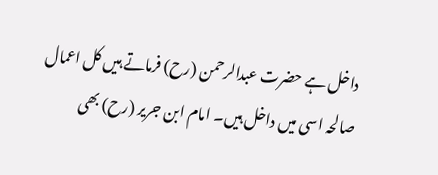داخل ہے حضرت عبدالرحمن (رح) فرماتے ہیں کل اعمال صالحہ اسی میں داخل ہیں۔ امام ابن جریر (رح) بھی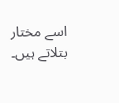اسے مختار بتلاتے ہیں۔